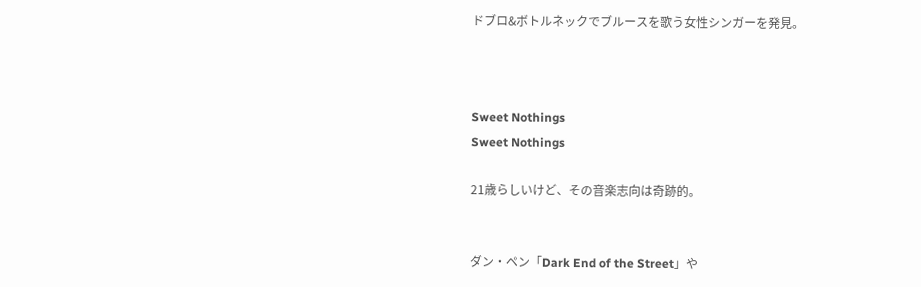ドブロ&ボトルネックでブルースを歌う女性シンガーを発見。



Sweet Nothings
Sweet Nothings

21歳らしいけど、その音楽志向は奇跡的。


ダン・ペン「Dark End of the Street」や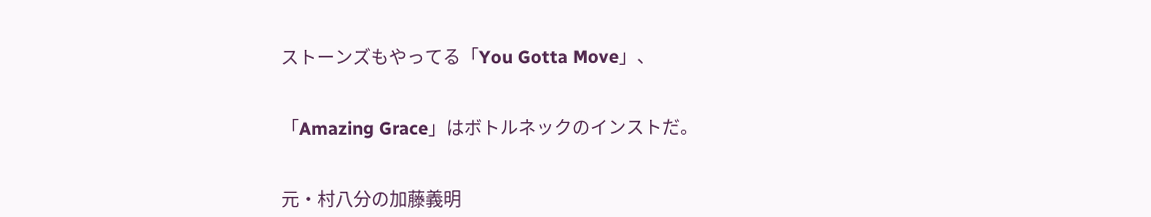ストーンズもやってる「You Gotta Move」、


「Amazing Grace」はボトルネックのインストだ。


元・村八分の加藤義明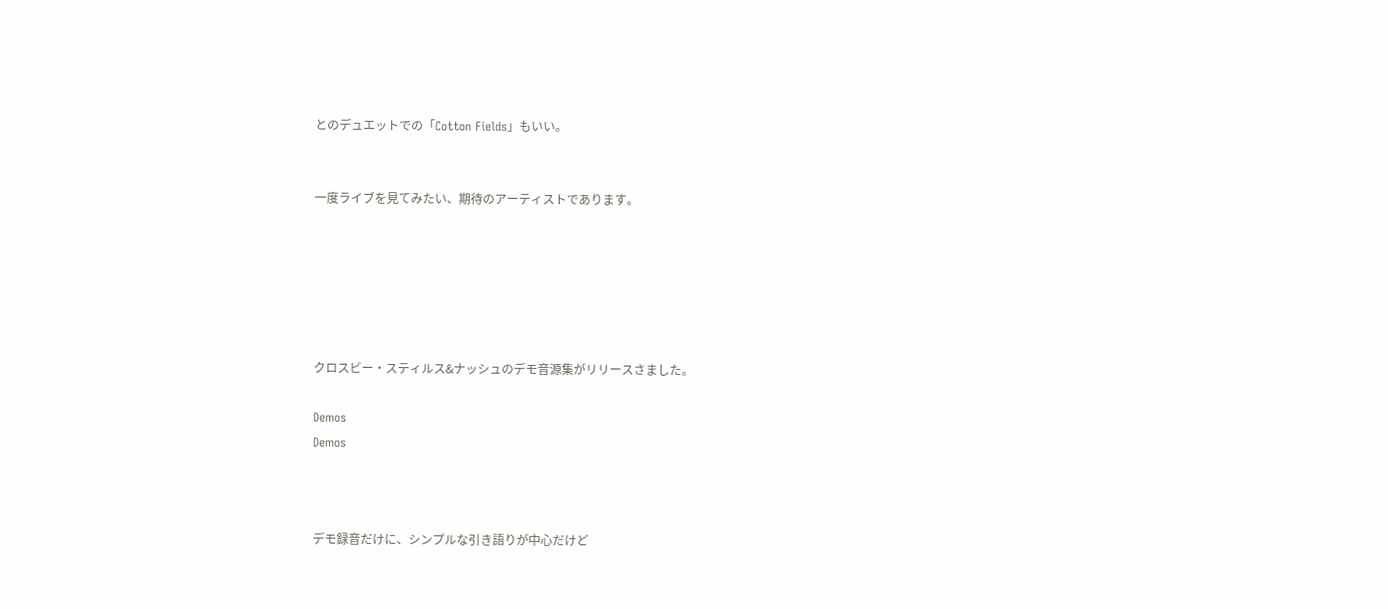とのデュエットでの「Cotton Fields」もいい。


一度ライブを見てみたい、期待のアーティストであります。






クロスビー・スティルス&ナッシュのデモ音源集がリリースさました。

Demos
Demos



デモ録音だけに、シンプルな引き語りが中心だけど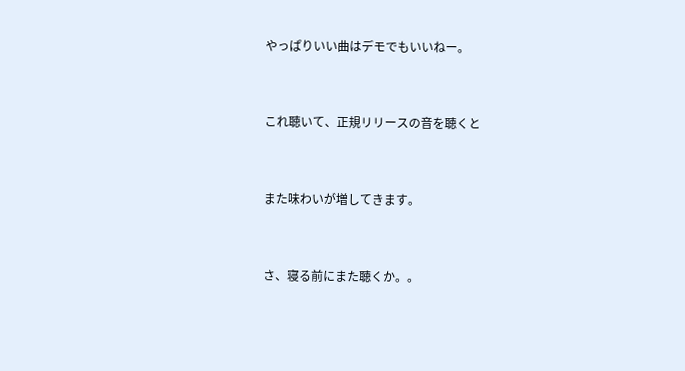やっぱりいい曲はデモでもいいねー。


これ聴いて、正規リリースの音を聴くと


また味わいが増してきます。


さ、寝る前にまた聴くか。。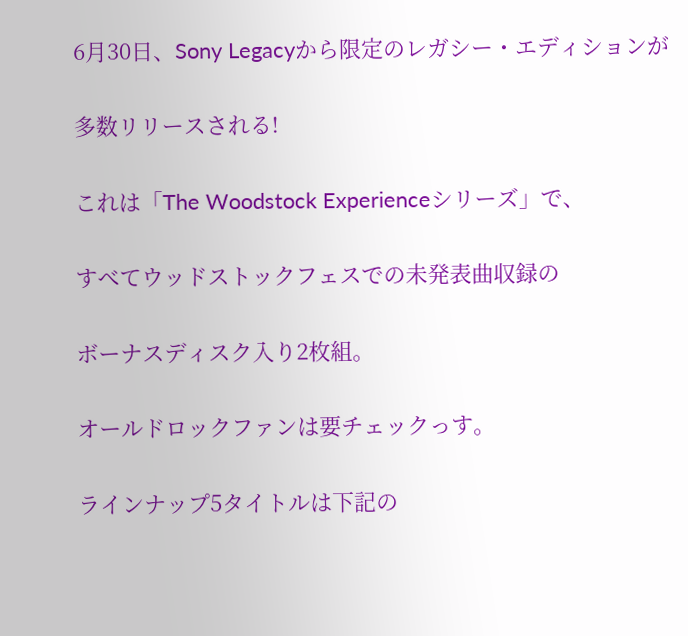6月30日、Sony Legacyから限定のレガシー・エディションが


多数リリースされる!


これは「The Woodstock Experienceシリーズ」で、


すべてウッドストックフェスでの未発表曲収録の


ボーナスディスク入り2枚組。


オールドロックファンは要チェックっす。


ラインナップ5タイトルは下記の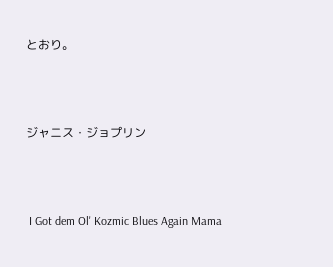とおり。



ジャニス・ジョプリン



 I Got dem Ol' Kozmic Blues Again Mama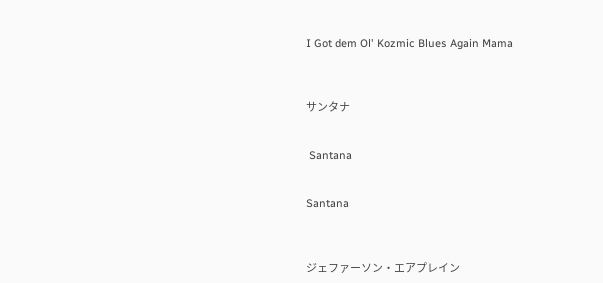I Got dem Ol' Kozmic Blues Again Mama



サンタナ


 Santana


Santana



ジェファーソン・エアプレイン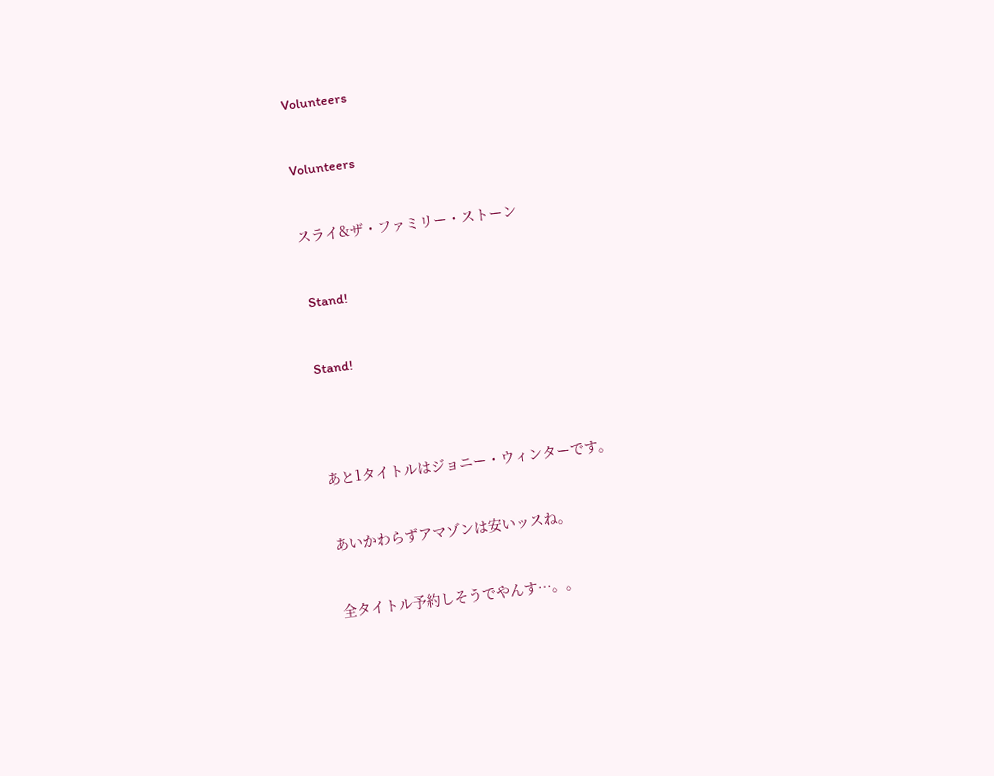Volunteers


Volunteers


スライ&ザ・ファミリー・ストーン


 Stand!


Stand!




あと1タイトルはジョニー・ウィンターです。


あいかわらずアマゾンは安いッスね。


全タイトル予約しそうでやんす…。。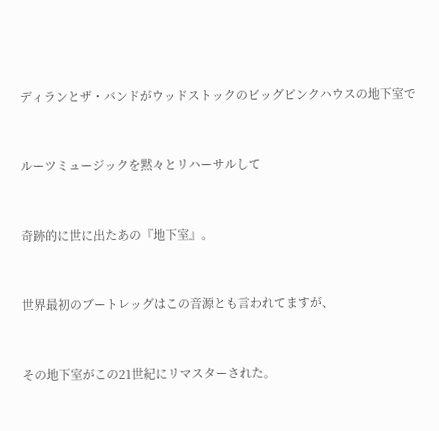ディランとザ・バンドがウッドストックのビッグピンクハウスの地下室で


ルーツミュージックを黙々とリハーサルして


奇跡的に世に出たあの『地下室』。


世界最初のブートレッグはこの音源とも言われてますが、


その地下室がこの21世紀にリマスターされた。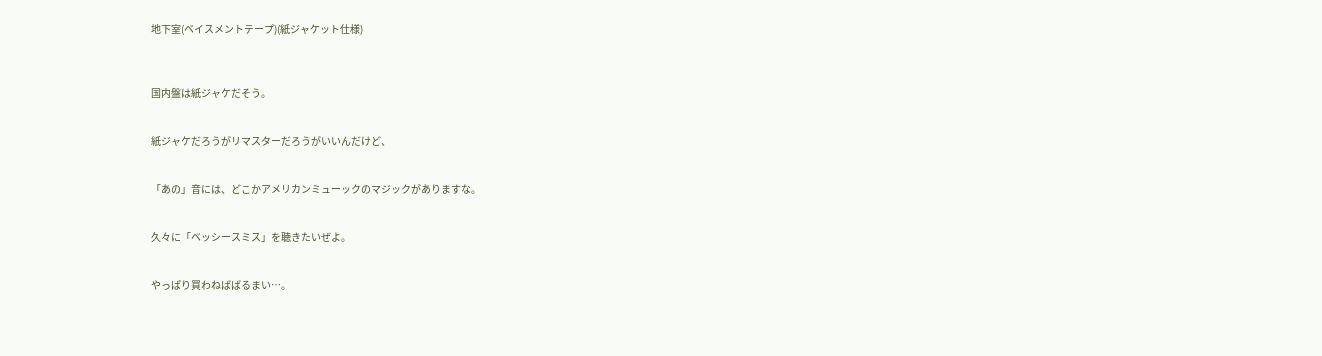地下室(ベイスメントテープ)(紙ジャケット仕様)



国内盤は紙ジャケだそう。


紙ジャケだろうがリマスターだろうがいいんだけど、


「あの」音には、どこかアメリカンミューックのマジックがありますな。


久々に「ベッシースミス」を聴きたいぜよ。


やっぱり買わねばばるまい…。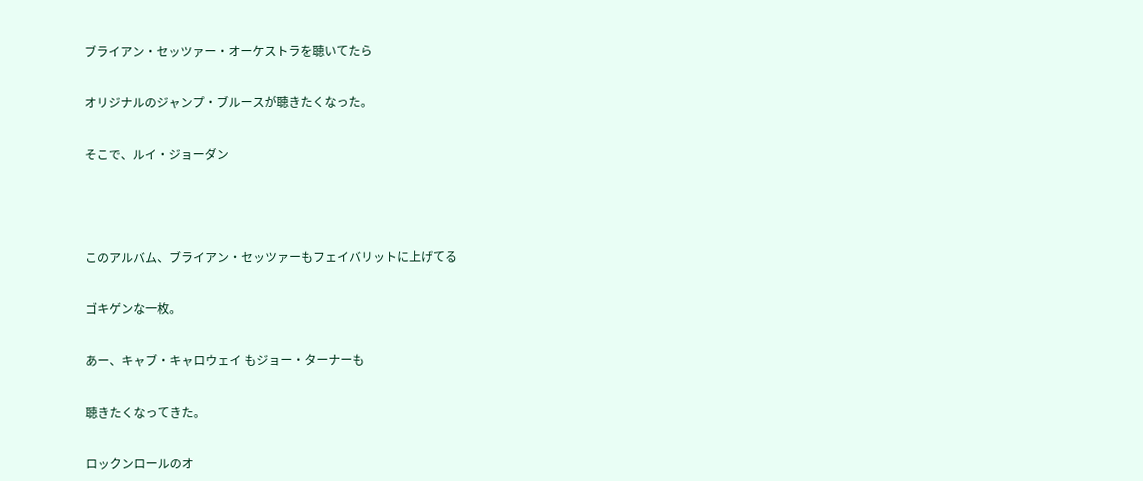ブライアン・セッツァー・オーケストラを聴いてたら


オリジナルのジャンプ・ブルースが聴きたくなった。


そこで、ルイ・ジョーダン





このアルバム、ブライアン・セッツァーもフェイバリットに上げてる


ゴキゲンな一枚。


あー、キャブ・キャロウェイ もジョー・ターナーも


聴きたくなってきた。


ロックンロールのオ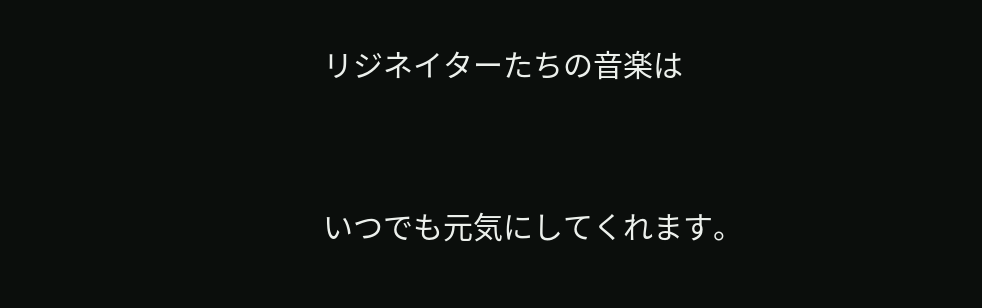リジネイターたちの音楽は


いつでも元気にしてくれます。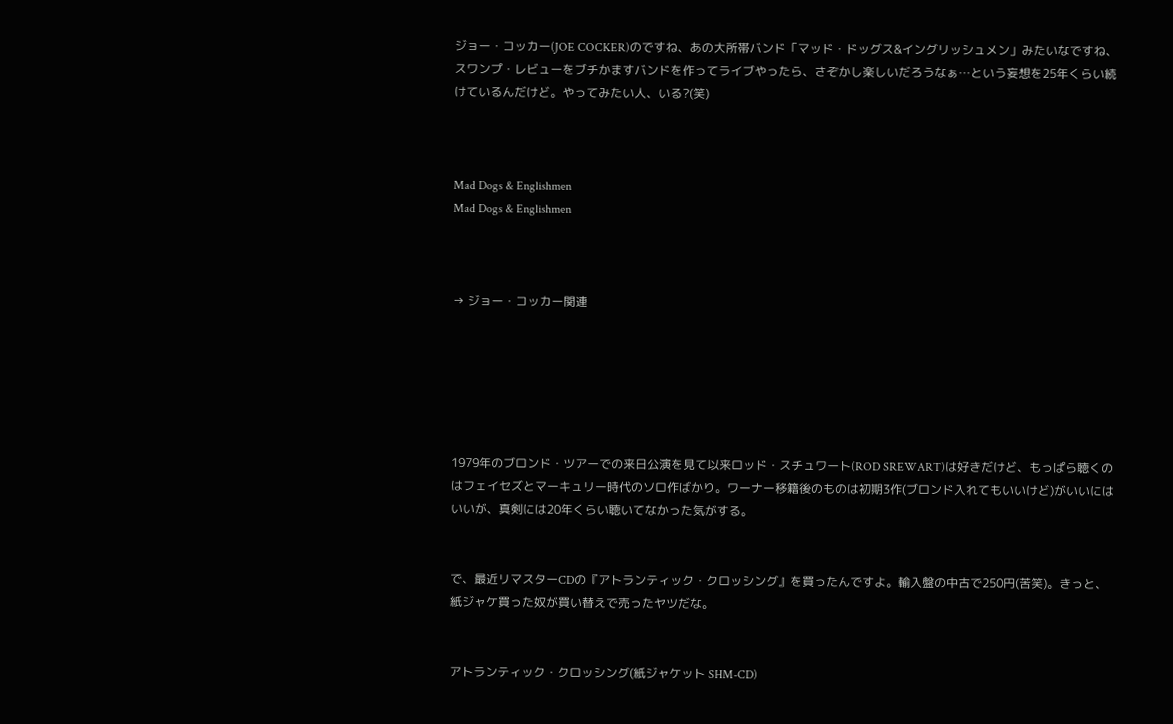ジョー・コッカー(JOE COCKER)のですね、あの大所帯バンド「マッド・ドッグス&イングリッシュメン」みたいなですね、スワンプ・レビューをブチかますバンドを作ってライブやったら、さぞかし楽しいだろうなぁ…という妄想を25年くらい続けているんだけど。やってみたい人、いる?(笑)



Mad Dogs & Englishmen
Mad Dogs & Englishmen



→ ジョー・コッカー関連






1979年のブロンド・ツアーでの来日公演を見て以来ロッド・スチュワート(ROD SREWART)は好きだけど、もっぱら聴くのはフェイセズとマーキュリー時代のソロ作ばかり。ワーナー移籍後のものは初期3作(ブロンド入れてもいいけど)がいいにはいいが、真剣には20年くらい聴いてなかった気がする。


で、最近リマスターCDの『アトランティック・クロッシング』を買ったんですよ。輸入盤の中古で250円(苦笑)。きっと、紙ジャケ買った奴が買い替えで売ったヤツだな。


アトランティック・クロッシング(紙ジャケット SHM-CD)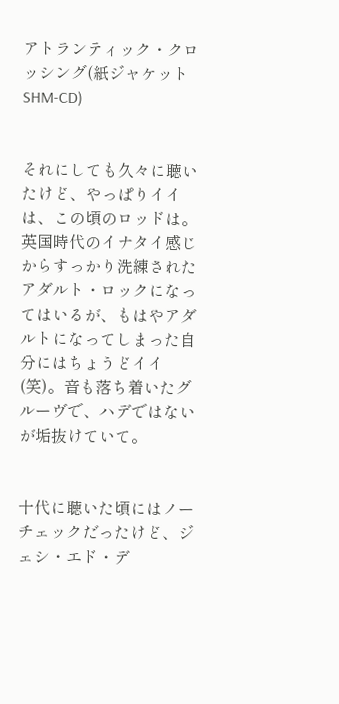アトランティック・クロッシング(紙ジャケット SHM-CD)


それにしても久々に聴いたけど、やっぱりイイは、この頃のロッドは。英国時代のイナタイ感じからすっかり洗練されたアダルト・ロックになってはいるが、もはやアダルトになってしまった自分にはちょうどイイ(笑)。音も落ち着いたグルーヴで、ハデではないが垢抜けていて。


十代に聴いた頃にはノーチェックだったけど、ジェシ・エド・デ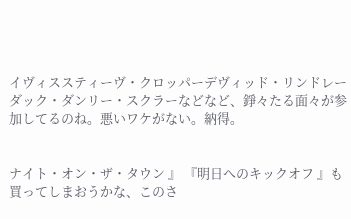イヴィススティーヴ・クロッパーデヴィッド・リンドレーダック・ダンリー・スクラーなどなど、錚々たる面々が参加してるのね。悪いワケがない。納得。


ナイト・オン・ザ・タウン 』 『明日へのキックオフ 』も買ってしまおうかな、このさ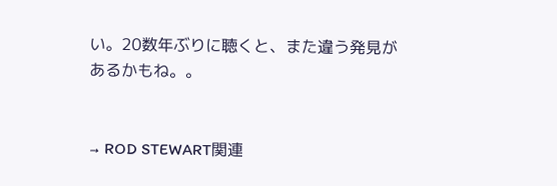い。20数年ぶりに聴くと、また違う発見があるかもね。。


→ ROD STEWART関連